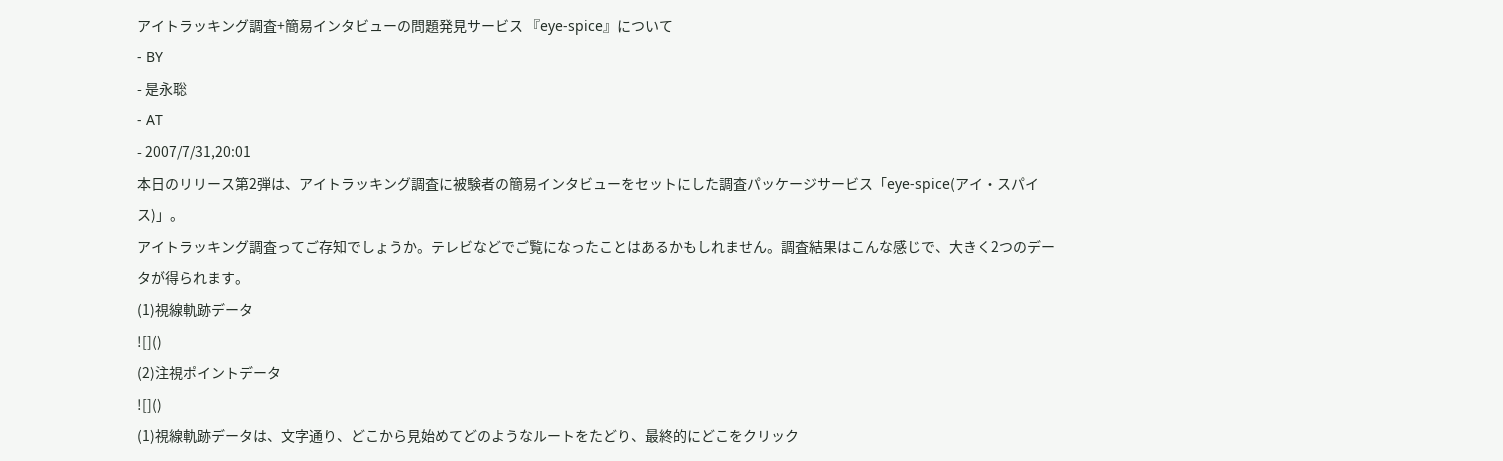アイトラッキング調査+簡易インタビューの問題発見サービス 『eye-spice』について
- BY
- 是永聡
- AT
- 2007/7/31,20:01
本日のリリース第2弾は、アイトラッキング調査に被験者の簡易インタビューをセットにした調査パッケージサービス「eye-spice(アイ・スパイス)」。
アイトラッキング調査ってご存知でしょうか。テレビなどでご覧になったことはあるかもしれません。調査結果はこんな感じで、大きく2つのデータが得られます。
(1)視線軌跡データ
![]()
(2)注視ポイントデータ
![]()
(1)視線軌跡データは、文字通り、どこから見始めてどのようなルートをたどり、最終的にどこをクリック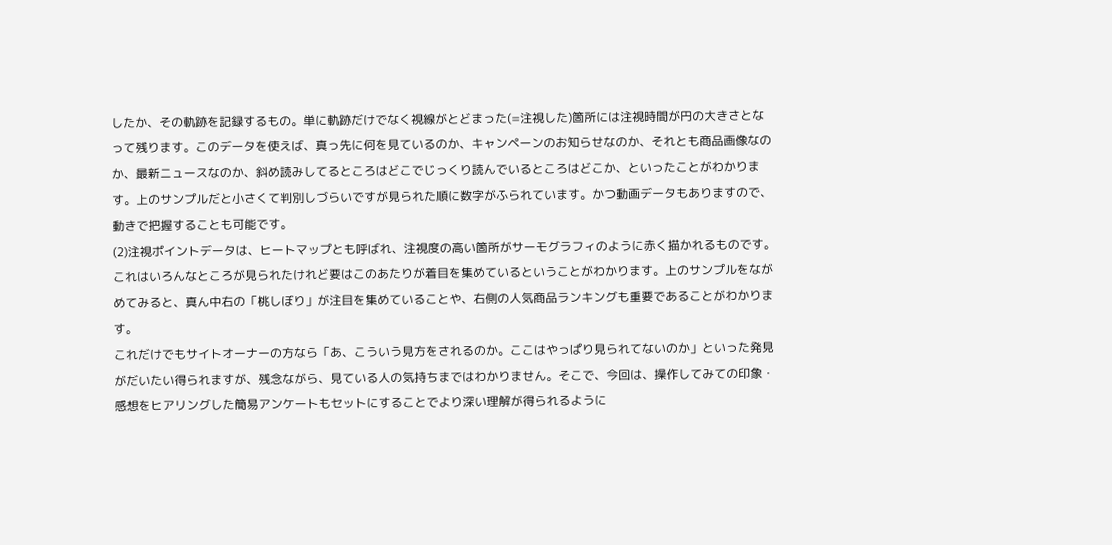したか、その軌跡を記録するもの。単に軌跡だけでなく視線がとどまった(=注視した)箇所には注視時間が円の大きさとなって残ります。このデータを使えば、真っ先に何を見ているのか、キャンペーンのお知らせなのか、それとも商品画像なのか、最新ニュースなのか、斜め読みしてるところはどこでじっくり読んでいるところはどこか、といったことがわかります。上のサンプルだと小さくて判別しづらいですが見られた順に数字がふられています。かつ動画データもありますので、動きで把握することも可能です。
(2)注視ポイントデータは、ヒートマップとも呼ばれ、注視度の高い箇所がサーモグラフィのように赤く描かれるものです。これはいろんなところが見られたけれど要はこのあたりが着目を集めているということがわかります。上のサンプルをながめてみると、真ん中右の「桃しぼり」が注目を集めていることや、右側の人気商品ランキングも重要であることがわかります。
これだけでもサイトオーナーの方なら「あ、こういう見方をされるのか。ここはやっぱり見られてないのか」といった発見がだいたい得られますが、残念ながら、見ている人の気持ちまではわかりません。そこで、今回は、操作してみての印象・感想をヒアリングした簡易アンケートもセットにすることでより深い理解が得られるように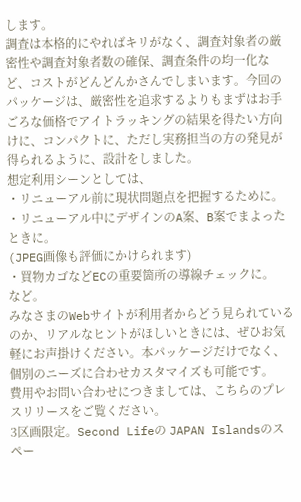します。
調査は本格的にやればキリがなく、調査対象者の厳密性や調査対象者数の確保、調査条件の均一化など、コストがどんどんかさんでしまいます。今回のパッケージは、厳密性を追求するよりもまずはお手ごろな価格でアイトラッキングの結果を得たい方向けに、コンパクトに、ただし実務担当の方の発見が得られるように、設計をしました。
想定利用シーンとしては、
・リニューアル前に現状問題点を把握するために。
・リニューアル中にデザインのA案、B案でまよったときに。
(JPEG画像も評価にかけられます)
・買物カゴなどECの重要箇所の導線チェックに。
など。
みなさまのWebサイトが利用者からどう見られているのか、リアルなヒントがほしいときには、ぜひお気軽にお声掛けください。本パッケージだけでなく、個別のニーズに合わせカスタマイズも可能です。
費用やお問い合わせにつきましては、こちらのプレスリリースをご覧ください。
3区画限定。Second Lifeの JAPAN Islandsのスペー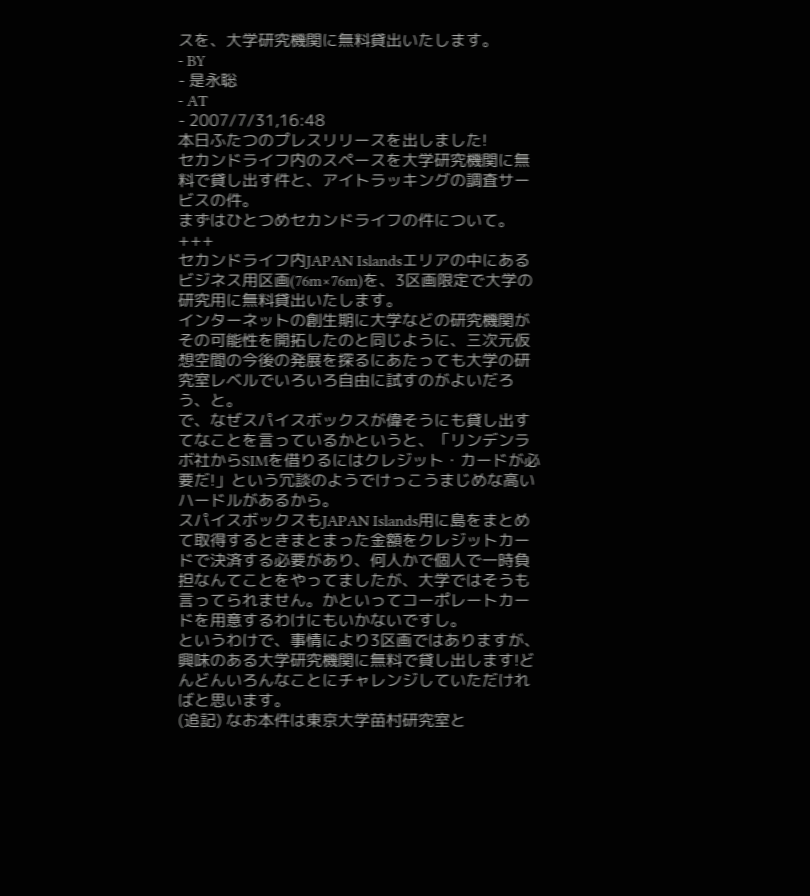スを、大学研究機関に無料貸出いたします。
- BY
- 是永聡
- AT
- 2007/7/31,16:48
本日ふたつのプレスリリースを出しました!
セカンドライフ内のスペースを大学研究機関に無料で貸し出す件と、アイトラッキングの調査サービスの件。
まずはひとつめセカンドライフの件について。
+++
セカンドライフ内JAPAN Islandsエリアの中にあるビジネス用区画(76m×76m)を、3区画限定で大学の研究用に無料貸出いたします。
インターネットの創生期に大学などの研究機関がその可能性を開拓したのと同じように、三次元仮想空間の今後の発展を探るにあたっても大学の研究室レベルでいろいろ自由に試すのがよいだろう、と。
で、なぜスパイスボックスが偉そうにも貸し出すてなことを言っているかというと、「リンデンラボ社からSIMを借りるにはクレジット・カードが必要だ!」という冗談のようでけっこうまじめな高いハードルがあるから。
スパイスボックスもJAPAN Islands用に島をまとめて取得するときまとまった金額をクレジットカードで決済する必要があり、何人かで個人で一時負担なんてことをやってましたが、大学ではそうも言ってられません。かといってコーポレートカードを用意するわけにもいかないですし。
というわけで、事情により3区画ではありますが、興味のある大学研究機関に無料で貸し出します!どんどんいろんなことにチャレンジしていただければと思います。
(追記) なお本件は東京大学苗村研究室と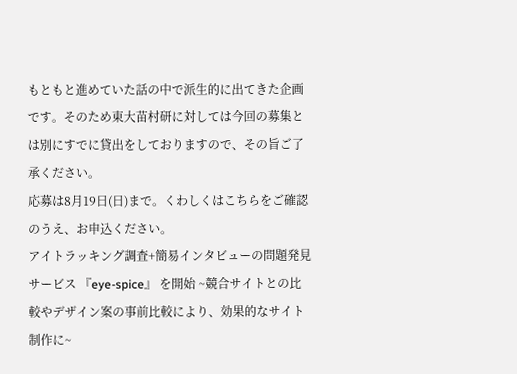もともと進めていた話の中で派生的に出てきた企画です。そのため東大苗村研に対しては今回の募集とは別にすでに貸出をしておりますので、その旨ご了承ください。
応募は8月19日(日)まで。くわしくはこちらをご確認のうえ、お申込ください。
アイトラッキング調査+簡易インタビューの問題発見サービス 『eye-spice』 を開始 ~競合サイトとの比較やデザイン案の事前比較により、効果的なサイト制作に~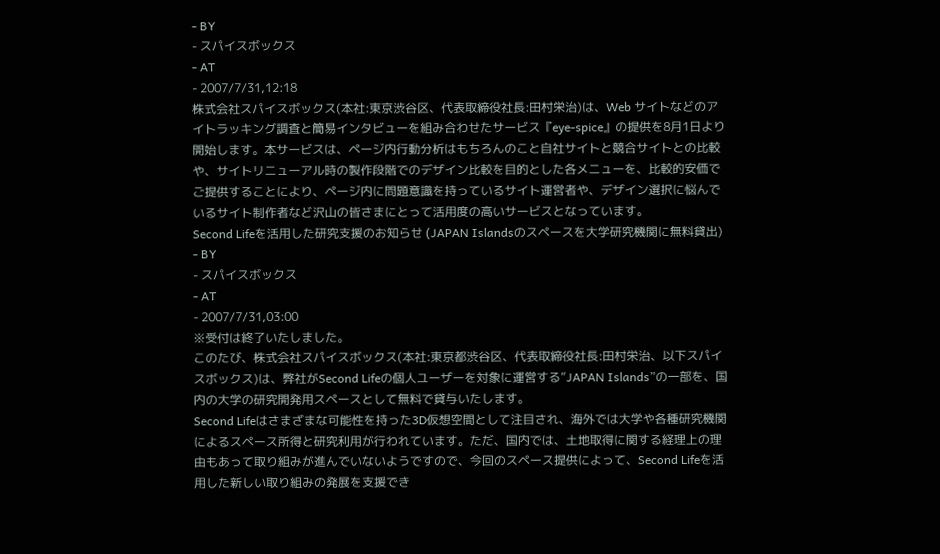- BY
- スパイスボックス
- AT
- 2007/7/31,12:18
株式会社スパイスボックス(本社:東京渋谷区、代表取締役社長:田村栄治)は、Web サイトなどのアイトラッキング調査と簡易インタビューを組み合わせたサービス『eye-spice』の提供を8月1日より開始します。本サービスは、ページ内行動分析はもちろんのこと自社サイトと競合サイトとの比較や、サイトリニューアル時の製作段階でのデザイン比較を目的とした各メニューを、比較的安価でご提供することにより、ページ内に問題意識を持っているサイト運営者や、デザイン選択に悩んでいるサイト制作者など沢山の皆さまにとって活用度の高いサービスとなっています。
Second Lifeを活用した研究支援のお知らせ (JAPAN Islandsのスペースを大学研究機関に無料貸出)
- BY
- スパイスボックス
- AT
- 2007/7/31,03:00
※受付は終了いたしました。
このたび、株式会社スパイスボックス(本社:東京都渋谷区、代表取締役社長:田村栄治、以下スパイスボックス)は、弊社がSecond Lifeの個人ユーザーを対象に運営する”JAPAN Islands”の一部を、国内の大学の研究開発用スペースとして無料で貸与いたします。
Second Lifeはさまざまな可能性を持った3D仮想空間として注目され、海外では大学や各種研究機関によるスペース所得と研究利用が行われています。ただ、国内では、土地取得に関する経理上の理由もあって取り組みが進んでいないようですので、今回のスペース提供によって、Second Lifeを活用した新しい取り組みの発展を支援でき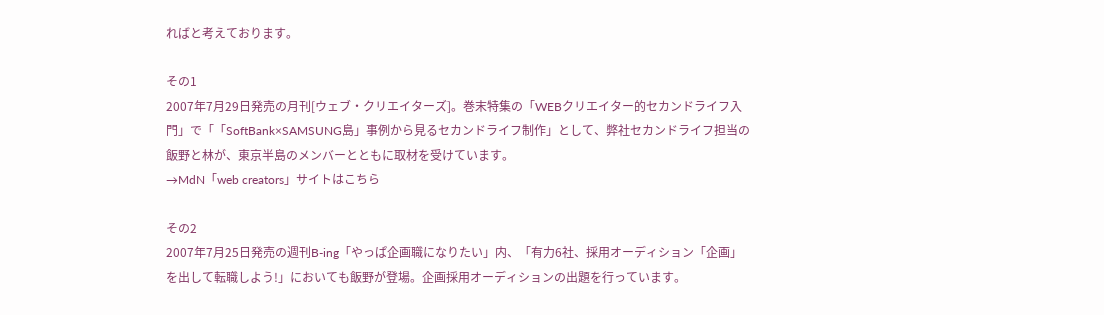ればと考えております。

その1
2007年7月29日発売の月刊[ウェブ・クリエイターズ]。巻末特集の「WEBクリエイター的セカンドライフ入門」で「「SoftBank×SAMSUNG島」事例から見るセカンドライフ制作」として、弊社セカンドライフ担当の飯野と林が、東京半島のメンバーとともに取材を受けています。
→MdN「web creators」サイトはこちら

その2
2007年7月25日発売の週刊B-ing「やっぱ企画職になりたい」内、「有力6社、採用オーディション「企画」を出して転職しよう!」においても飯野が登場。企画採用オーディションの出題を行っています。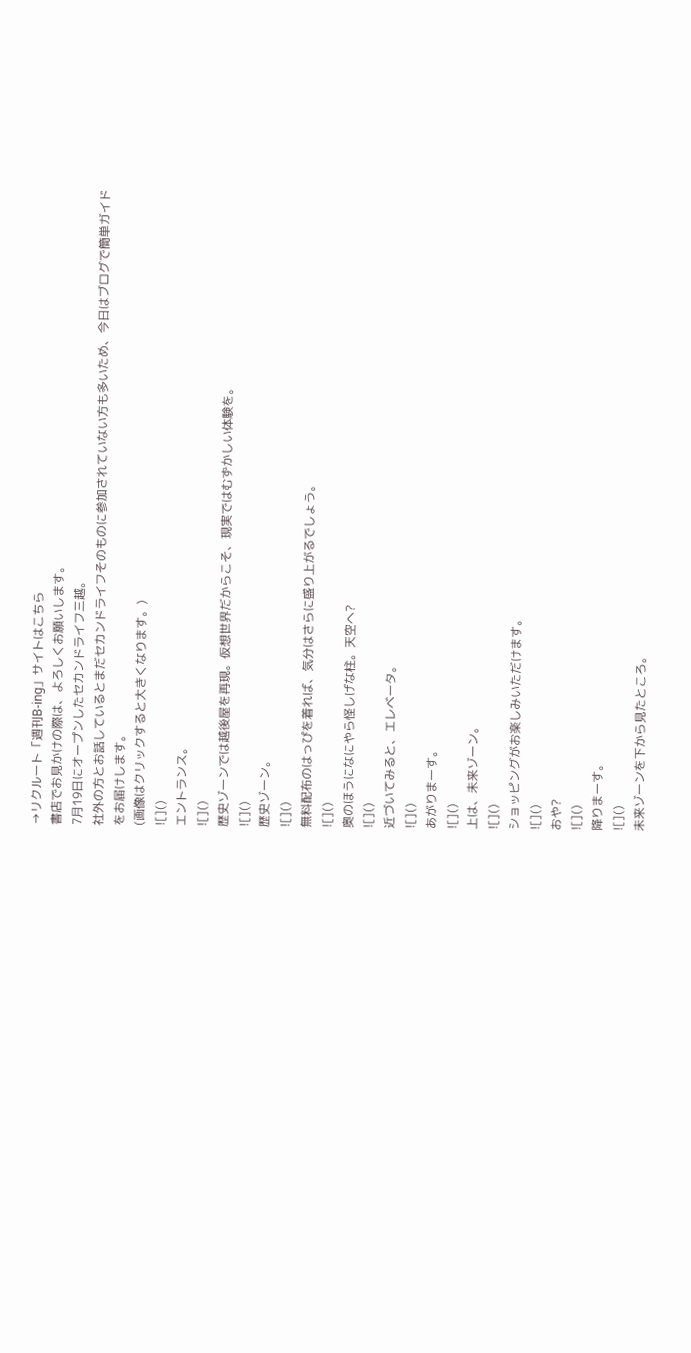→リクルート「週刊B-ing」サイトはこちら
書店でお見かけの際は、よろしくお願いします。
7月19日にオープンしたセカンドライフ三越。
社外の方とお話しているとまだセカンドライフそのものに参加されていない方も多いため、今日はブログで簡単ガイドをお届けします。
(画像はクリックすると大きくなります。)
![]()
エントランス。
![]()
歴史ゾーンでは越後屋を再現。仮想世界だからこそ、現実ではむずかしい体験を。
![]()
歴史ゾーン。
![]()
無料配布のはっぴを着れば、気分はさらに盛り上がるでしょう。
![]()
奥のほうになにやら怪しげな柱。天空へ?
![]()
近づいてみると、エレベータ。
![]()
あがりまーす。
![]()
上は、未来ゾーン。
![]()
ショッピングがお楽しみいただけます。
![]()
おや?
![]()
降りまーす。
![]()
未来ゾーンを下から見たところ。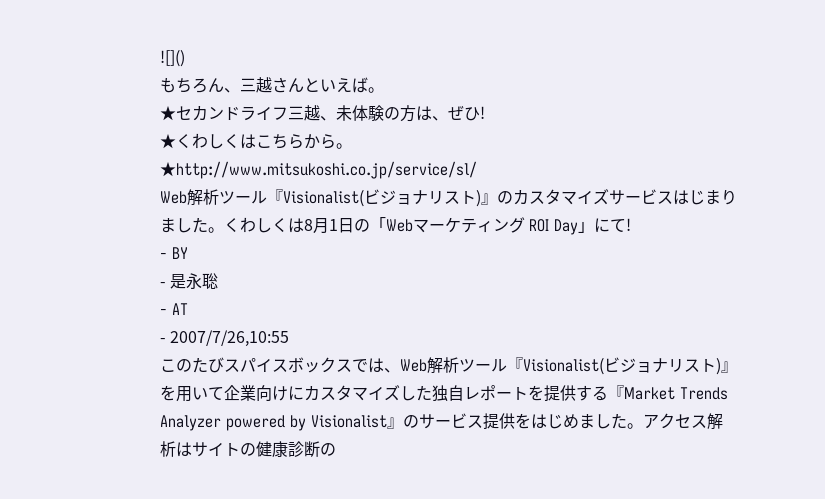![]()
もちろん、三越さんといえば。
★セカンドライフ三越、未体験の方は、ぜひ!
★くわしくはこちらから。
★http://www.mitsukoshi.co.jp/service/sl/
Web解析ツール『Visionalist(ビジョナリスト)』のカスタマイズサービスはじまりました。くわしくは8月1日の「Webマーケティング ROI Day」にて!
- BY
- 是永聡
- AT
- 2007/7/26,10:55
このたびスパイスボックスでは、Web解析ツール『Visionalist(ビジョナリスト)』を用いて企業向けにカスタマイズした独自レポートを提供する『Market Trends Analyzer powered by Visionalist』のサービス提供をはじめました。アクセス解析はサイトの健康診断の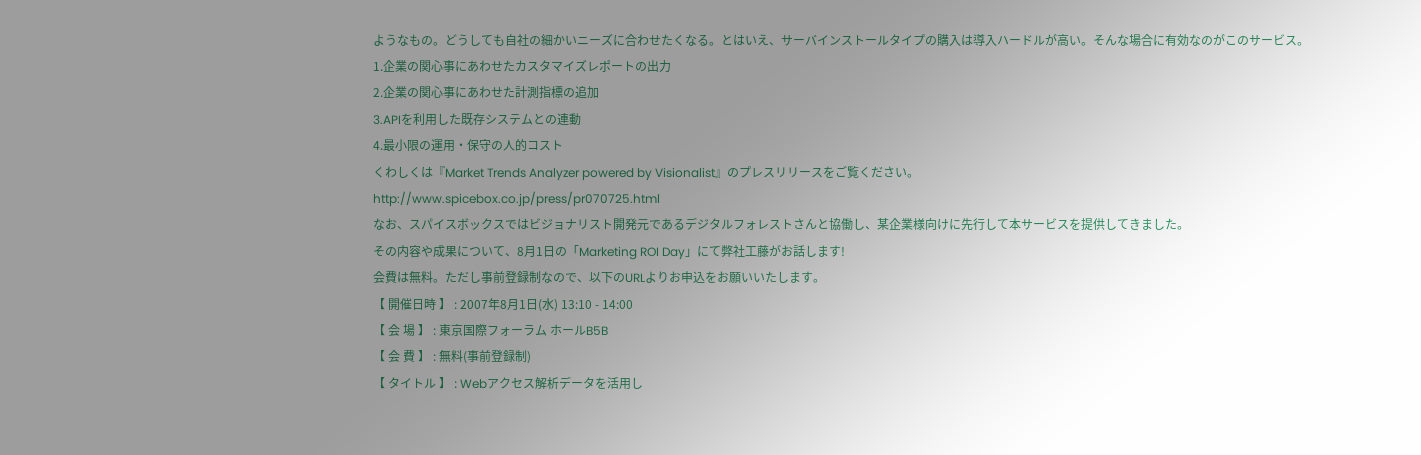ようなもの。どうしても自社の細かいニーズに合わせたくなる。とはいえ、サーバインストールタイプの購入は導入ハードルが高い。そんな場合に有効なのがこのサービス。
1.企業の関心事にあわせたカスタマイズレポートの出力
2.企業の関心事にあわせた計測指標の追加
3.APIを利用した既存システムとの連動
4.最小限の運用・保守の人的コスト
くわしくは『Market Trends Analyzer powered by Visionalist』のプレスリリースをご覧ください。
http://www.spicebox.co.jp/press/pr070725.html
なお、スパイスボックスではビジョナリスト開発元であるデジタルフォレストさんと協働し、某企業様向けに先行して本サービスを提供してきました。
その内容や成果について、8月1日の「Marketing ROI Day」にて弊社工藤がお話します!
会費は無料。ただし事前登録制なので、以下のURLよりお申込をお願いいたします。
【 開催日時 】 : 2007年8月1日(水) 13:10 - 14:00
【 会 場 】 : 東京国際フォーラム ホールB5B
【 会 費 】 : 無料(事前登録制)
【 タイトル 】 : Webアクセス解析データを活用し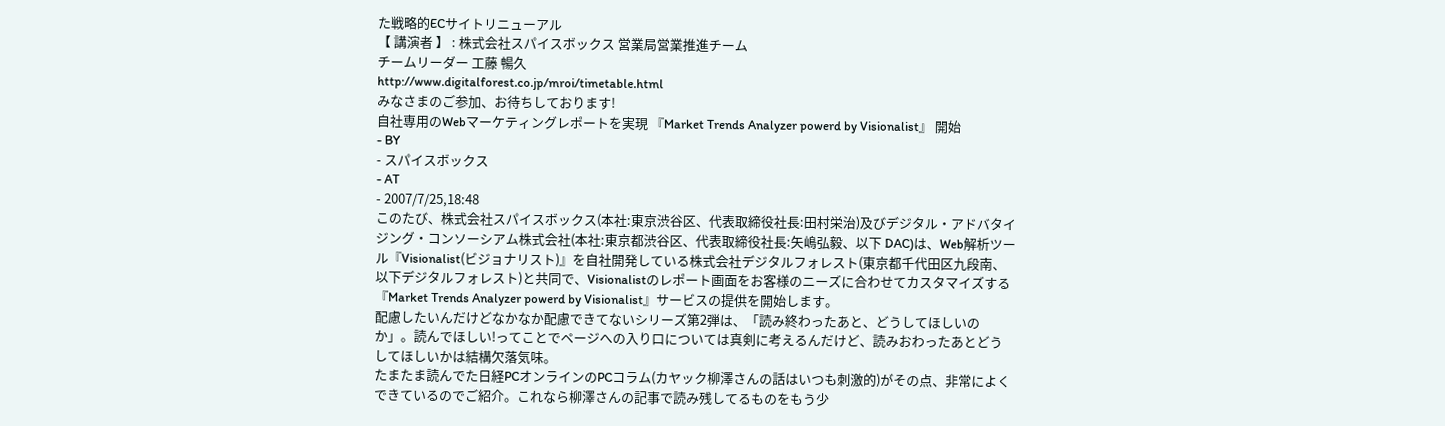た戦略的ECサイトリニューアル
【 講演者 】 : 株式会社スパイスボックス 営業局営業推進チーム
チームリーダー 工藤 暢久
http://www.digitalforest.co.jp/mroi/timetable.html
みなさまのご参加、お待ちしております!
自社専用のWebマーケティングレポートを実現 『Market Trends Analyzer powerd by Visionalist』 開始
- BY
- スパイスボックス
- AT
- 2007/7/25,18:48
このたび、株式会社スパイスボックス(本社:東京渋谷区、代表取締役社長:田村栄治)及びデジタル・アドバタイジング・コンソーシアム株式会社(本社:東京都渋谷区、代表取締役社長:矢嶋弘毅、以下 DAC)は、Web解析ツール『Visionalist(ビジョナリスト)』を自社開発している株式会社デジタルフォレスト(東京都千代田区九段南、以下デジタルフォレスト)と共同で、Visionalistのレポート画面をお客様のニーズに合わせてカスタマイズする『Market Trends Analyzer powerd by Visionalist』サービスの提供を開始します。
配慮したいんだけどなかなか配慮できてないシリーズ第2弾は、「読み終わったあと、どうしてほしいのか」。読んでほしい!ってことでページへの入り口については真剣に考えるんだけど、読みおわったあとどうしてほしいかは結構欠落気味。
たまたま読んでた日経PCオンラインのPCコラム(カヤック柳澤さんの話はいつも刺激的)がその点、非常によくできているのでご紹介。これなら柳澤さんの記事で読み残してるものをもう少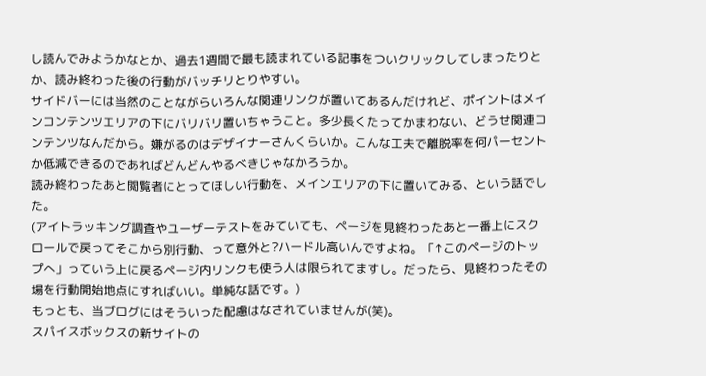し読んでみようかなとか、過去1週間で最も読まれている記事をついクリックしてしまったりとか、読み終わった後の行動がバッチリとりやすい。
サイドバーには当然のことながらいろんな関連リンクが置いてあるんだけれど、ポイントはメインコンテンツエリアの下にバリバリ置いちゃうこと。多少長くたってかまわない、どうせ関連コンテンツなんだから。嫌がるのはデザイナーさんくらいか。こんな工夫で離脱率を何パーセントか低減できるのであればどんどんやるべきじゃなかろうか。
読み終わったあと閲覧者にとってほしい行動を、メインエリアの下に置いてみる、という話でした。
(アイトラッキング調査やユーザーテストをみていても、ページを見終わったあと一番上にスクロールで戻ってそこから別行動、って意外と?ハードル高いんですよね。「↑このページのトップへ」っていう上に戻るページ内リンクも使う人は限られてますし。だったら、見終わったその場を行動開始地点にすればいい。単純な話です。)
もっとも、当ブログにはそういった配慮はなされていませんが(笑)。
スパイスボックスの新サイトの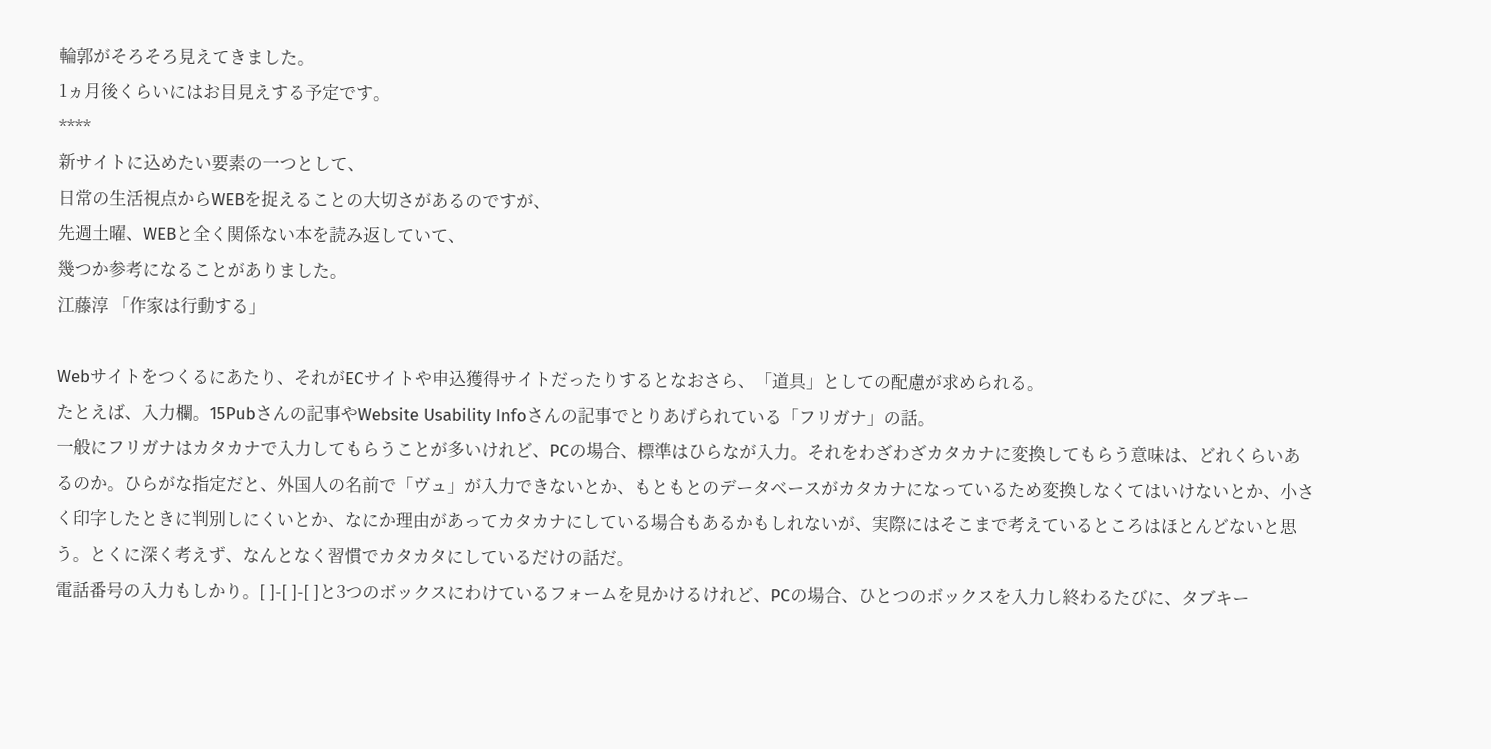輪郭がそろそろ見えてきました。
1ヵ月後くらいにはお目見えする予定です。
****
新サイトに込めたい要素の一つとして、
日常の生活視点からWEBを捉えることの大切さがあるのですが、
先週土曜、WEBと全く関係ない本を読み返していて、
幾つか参考になることがありました。
江藤淳 「作家は行動する」

Webサイトをつくるにあたり、それがECサイトや申込獲得サイトだったりするとなおさら、「道具」としての配慮が求められる。
たとえば、入力欄。15Pubさんの記事やWebsite Usability Infoさんの記事でとりあげられている「フリガナ」の話。
一般にフリガナはカタカナで入力してもらうことが多いけれど、PCの場合、標準はひらなが入力。それをわざわざカタカナに変換してもらう意味は、どれくらいあるのか。ひらがな指定だと、外国人の名前で「ヴュ」が入力できないとか、もともとのデータベースがカタカナになっているため変換しなくてはいけないとか、小さく印字したときに判別しにくいとか、なにか理由があってカタカナにしている場合もあるかもしれないが、実際にはそこまで考えているところはほとんどないと思う。とくに深く考えず、なんとなく習慣でカタカタにしているだけの話だ。
電話番号の入力もしかり。[ ]-[ ]-[ ]と3つのボックスにわけているフォームを見かけるけれど、PCの場合、ひとつのボックスを入力し終わるたびに、タブキー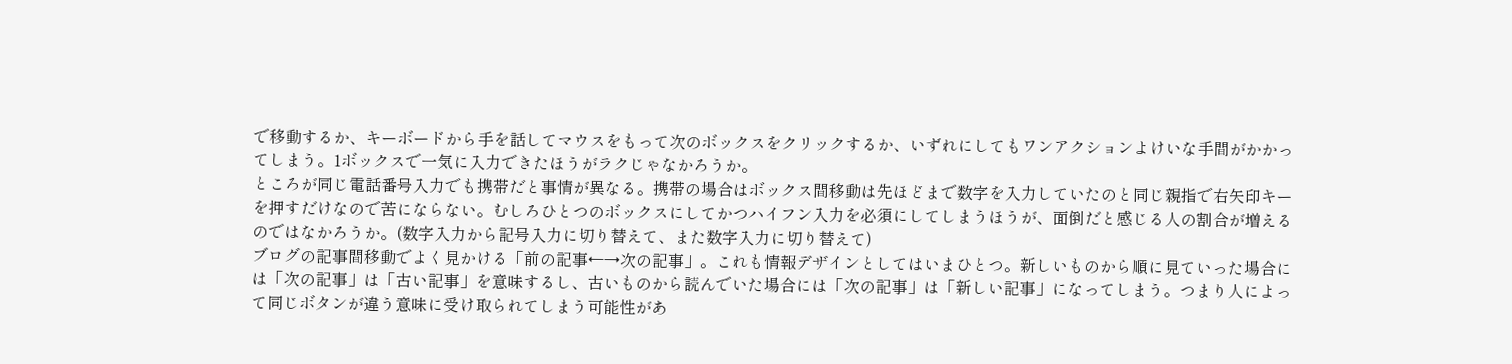で移動するか、キーボードから手を話してマウスをもって次のボックスをクリックするか、いずれにしてもワンアクションよけいな手間がかかってしまう。1ボックスで一気に入力できたほうがラクじゃなかろうか。
ところが同じ電話番号入力でも携帯だと事情が異なる。携帯の場合はボックス間移動は先ほどまで数字を入力していたのと同じ親指で右矢印キーを押すだけなので苦にならない。むしろひとつのボックスにしてかつハイフン入力を必須にしてしまうほうが、面倒だと感じる人の割合が増えるのではなかろうか。(数字入力から記号入力に切り替えて、また数字入力に切り替えて)
ブログの記事間移動でよく見かける「前の記事←→次の記事」。これも情報デザインとしてはいまひとつ。新しいものから順に見ていった場合には「次の記事」は「古い記事」を意味するし、古いものから読んでいた場合には「次の記事」は「新しい記事」になってしまう。つまり人によって同じボタンが違う意味に受け取られてしまう可能性があ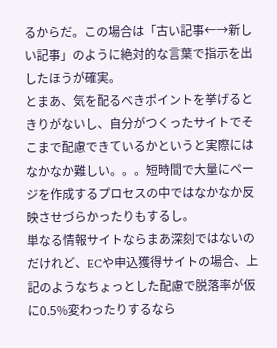るからだ。この場合は「古い記事←→新しい記事」のように絶対的な言葉で指示を出したほうが確実。
とまあ、気を配るべきポイントを挙げるときりがないし、自分がつくったサイトでそこまで配慮できているかというと実際にはなかなか難しい。。。短時間で大量にページを作成するプロセスの中ではなかなか反映させづらかったりもするし。
単なる情報サイトならまあ深刻ではないのだけれど、ECや申込獲得サイトの場合、上記のようなちょっとした配慮で脱落率が仮に0.5%変わったりするなら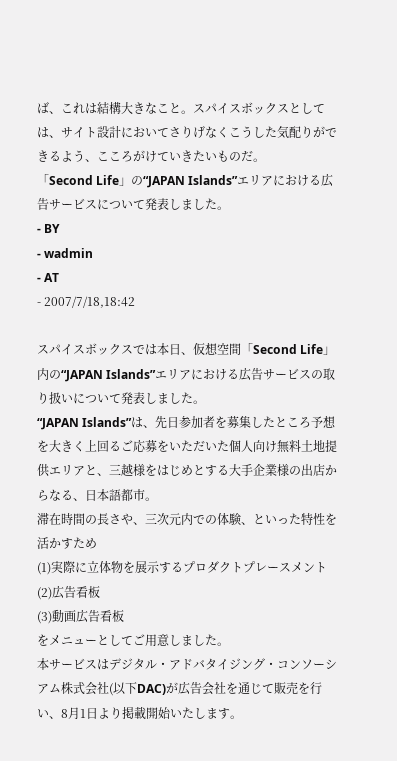ば、これは結構大きなこと。スパイスボックスとしては、サイト設計においてさりげなくこうした気配りができるよう、こころがけていきたいものだ。
「Second Life」の“JAPAN Islands”エリアにおける広告サービスについて発表しました。
- BY
- wadmin
- AT
- 2007/7/18,18:42

スパイスボックスでは本日、仮想空間「Second Life」内の“JAPAN Islands”エリアにおける広告サービスの取り扱いについて発表しました。
“JAPAN Islands”は、先日参加者を募集したところ予想を大きく上回るご応募をいただいた個人向け無料土地提供エリアと、三越様をはじめとする大手企業様の出店からなる、日本語都市。
滞在時間の長さや、三次元内での体験、といった特性を活かすため
(1)実際に立体物を展示するプロダクトプレースメント
(2)広告看板
(3)動画広告看板
をメニューとしてご用意しました。
本サービスはデジタル・アドバタイジング・コンソーシアム株式会社(以下DAC)が広告会社を通じて販売を行い、8月1日より掲載開始いたします。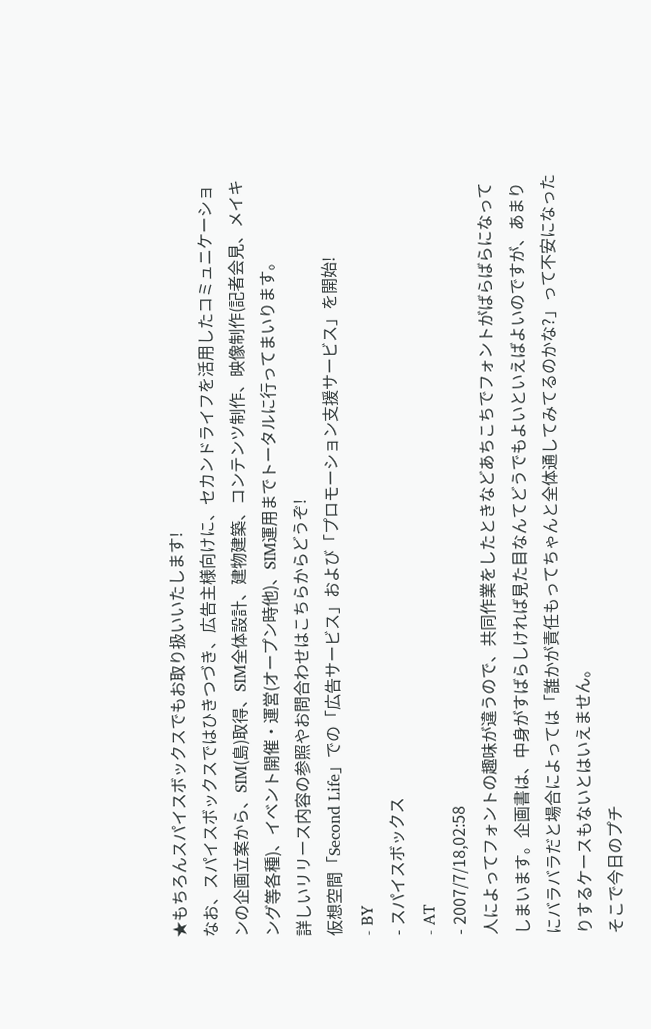★もちろんスパイスボックスでもお取り扱いいたします!
なお、スパイスボックスではひきつづき、広告主様向けに、セカンドライフを活用したコミュニケーションの企画立案から、SIM(島)取得、SIM全体設計、建物建築、コンテンツ制作、映像制作(記者会見、メイキング等各種)、イベント開催・運営(オープン時他)、SIM運用までトータルに行ってまいります。
詳しいリリース内容の参照やお問合わせはこちらからどうぞ!
仮想空間「Second Life」での「広告サービス」および「プロモーション支援サービス」を開始!
- BY
- スパイスボックス
- AT
- 2007/7/18,02:58
人によってフォントの趣味が違うので、共同作業をしたときなどあちこちでフォントがばらばらになってしまいます。企画書は、中身がすばらしければ見た目なんてどうでもよいといえばよいのですが、あまりにバラバラだと場合によっては「誰かが責任もってちゃんと全体通してみてるのかな?」って不安になったりするケースもないとはいえません。
そこで今日のプチ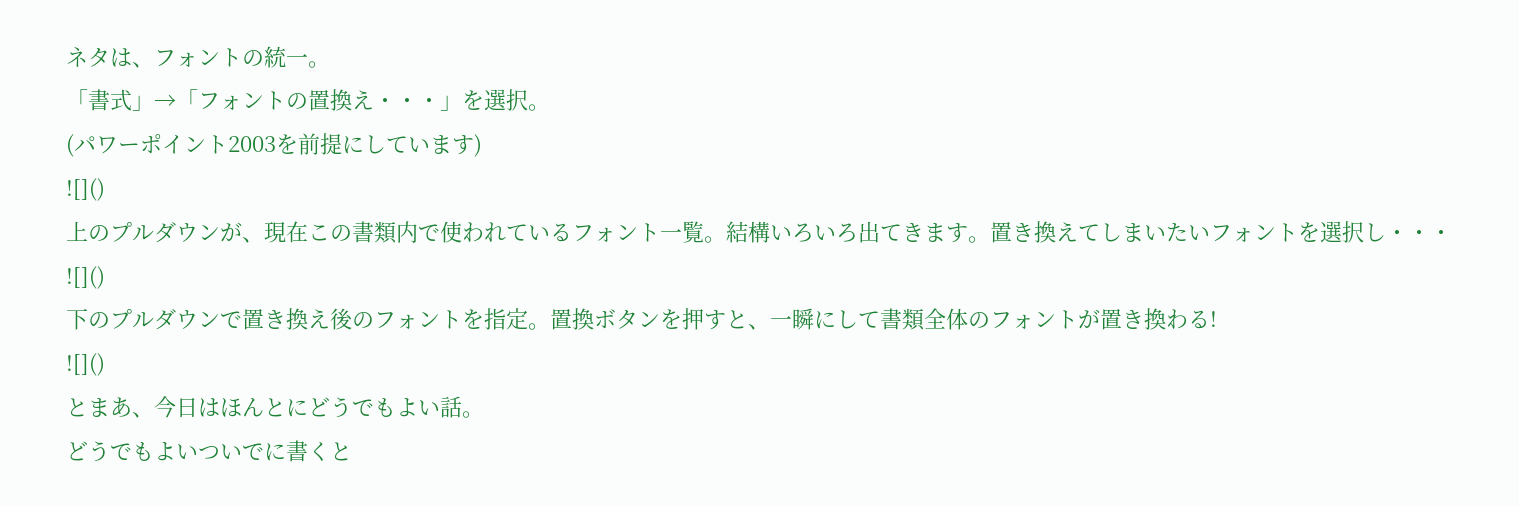ネタは、フォントの統一。
「書式」→「フォントの置換え・・・」を選択。
(パワーポイント2003を前提にしています)
![]()
上のプルダウンが、現在この書類内で使われているフォント一覧。結構いろいろ出てきます。置き換えてしまいたいフォントを選択し・・・
![]()
下のプルダウンで置き換え後のフォントを指定。置換ボタンを押すと、一瞬にして書類全体のフォントが置き換わる!
![]()
とまあ、今日はほんとにどうでもよい話。
どうでもよいついでに書くと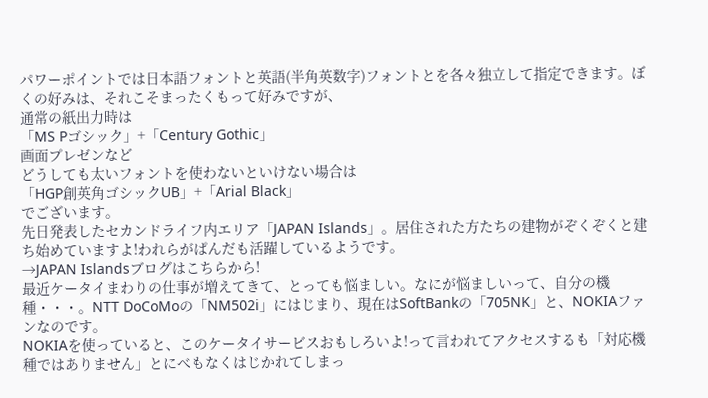パワーポイントでは日本語フォントと英語(半角英数字)フォントとを各々独立して指定できます。ぼくの好みは、それこそまったくもって好みですが、
通常の紙出力時は
「MS Pゴシック」+「Century Gothic」
画面プレゼンなど
どうしても太いフォントを使わないといけない場合は
「HGP創英角ゴシックUB」+「Arial Black」
でございます。
先日発表したセカンドライフ内エリア「JAPAN Islands」。居住された方たちの建物がぞくぞくと建ち始めていますよ!われらがぱんだも活躍しているようです。
→JAPAN Islandsブログはこちらから!
最近ケータイまわりの仕事が増えてきて、とっても悩ましい。なにが悩ましいって、自分の機種・・・。NTT DoCoMoの「NM502i」にはじまり、現在はSoftBankの「705NK」と、NOKIAファンなのです。
NOKIAを使っていると、このケータイサービスおもしろいよ!って言われてアクセスするも「対応機種ではありません」とにべもなくはじかれてしまっ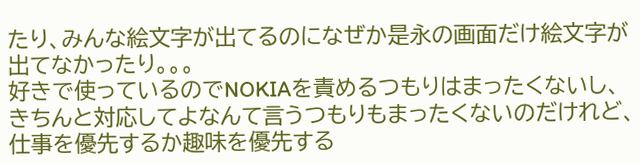たり、みんな絵文字が出てるのになぜか是永の画面だけ絵文字が出てなかったり。。。
好きで使っているのでNOKIAを責めるつもりはまったくないし、きちんと対応してよなんて言うつもりもまったくないのだけれど、仕事を優先するか趣味を優先する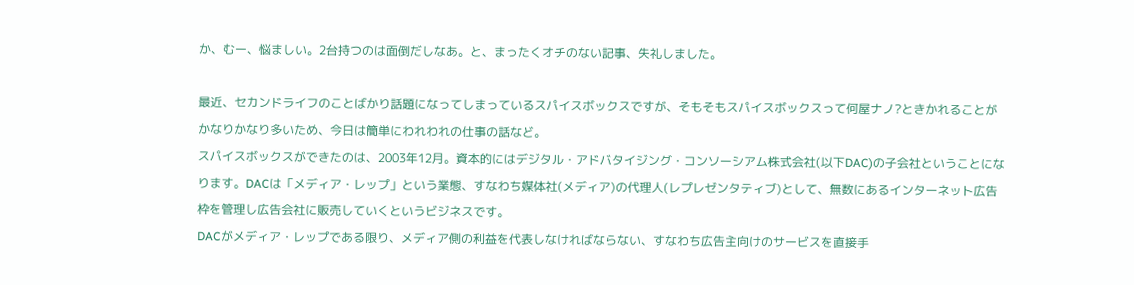か、むー、悩ましい。2台持つのは面倒だしなあ。と、まったくオチのない記事、失礼しました。

最近、セカンドライフのことばかり話題になってしまっているスパイスボックスですが、そもそもスパイスボックスって何屋ナノ?ときかれることがかなりかなり多いため、今日は簡単にわれわれの仕事の話など。
スパイスボックスができたのは、2003年12月。資本的にはデジタル・アドバタイジング・コンソーシアム株式会社(以下DAC)の子会社ということになります。DACは「メディア・レップ」という業態、すなわち媒体社(メディア)の代理人(レプレゼンタティブ)として、無数にあるインターネット広告枠を管理し広告会社に販売していくというビジネスです。
DACがメディア・レップである限り、メディア側の利益を代表しなければならない、すなわち広告主向けのサービスを直接手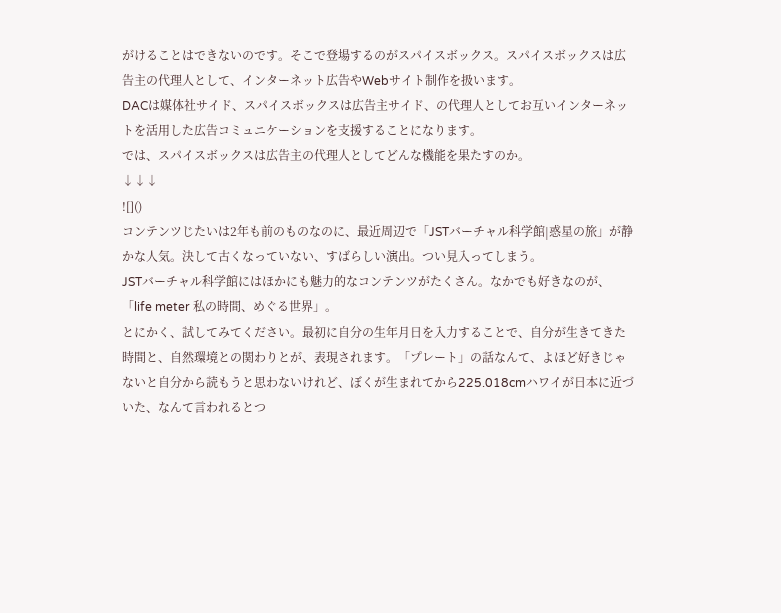がけることはできないのです。そこで登場するのがスパイスボックス。スパイスボックスは広告主の代理人として、インターネット広告やWebサイト制作を扱います。
DACは媒体社サイド、スパイスボックスは広告主サイド、の代理人としてお互いインターネットを活用した広告コミュニケーションを支援することになります。
では、スパイスボックスは広告主の代理人としてどんな機能を果たすのか。
↓↓↓
![]()
コンテンツじたいは2年も前のものなのに、最近周辺で「JSTバーチャル科学館|惑星の旅」が静かな人気。決して古くなっていない、すばらしい演出。つい見入ってしまう。
JSTバーチャル科学館にはほかにも魅力的なコンテンツがたくさん。なかでも好きなのが、「life meter 私の時間、めぐる世界」。
とにかく、試してみてください。最初に自分の生年月日を入力することで、自分が生きてきた時間と、自然環境との関わりとが、表現されます。「プレート」の話なんて、よほど好きじゃないと自分から読もうと思わないけれど、ぼくが生まれてから225.018cmハワイが日本に近づいた、なんて言われるとつ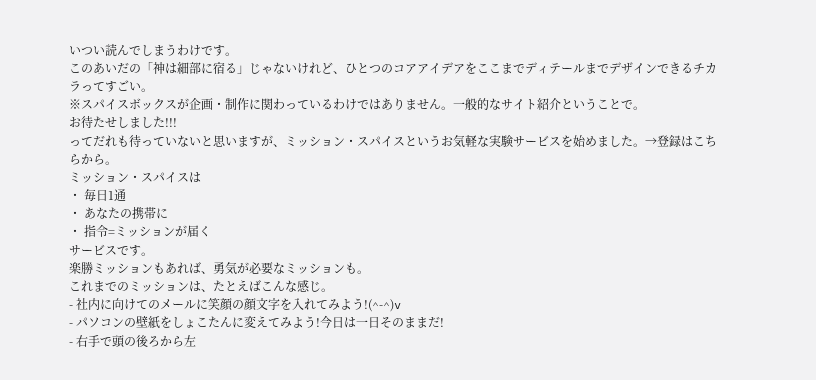いつい読んでしまうわけです。
このあいだの「神は細部に宿る」じゃないけれど、ひとつのコアアイデアをここまでディテールまでデザインできるチカラってすごい。
※スパイスボックスが企画・制作に関わっているわけではありません。一般的なサイト紹介ということで。
お待たせしました!!!
ってだれも待っていないと思いますが、ミッション・スパイスというお気軽な実験サービスを始めました。→登録はこちらから。
ミッション・スパイスは
・ 毎日1通
・ あなたの携帯に
・ 指令=ミッションが届く
サービスです。
楽勝ミッションもあれば、勇気が必要なミッションも。
これまでのミッションは、たとえばこんな感じ。
- 社内に向けてのメールに笑顔の顔文字を入れてみよう!(^-^)v
- パソコンの壁紙をしょこたんに変えてみよう!今日は一日そのままだ!
- 右手で頭の後ろから左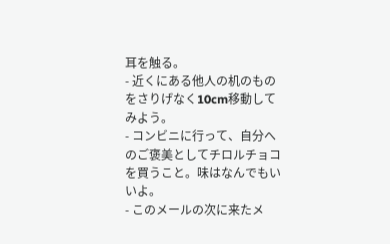耳を触る。
- 近くにある他人の机のものをさりげなく10cm移動してみよう。
- コンビニに行って、自分へのご褒美としてチロルチョコを買うこと。味はなんでもいいよ。
- このメールの次に来たメ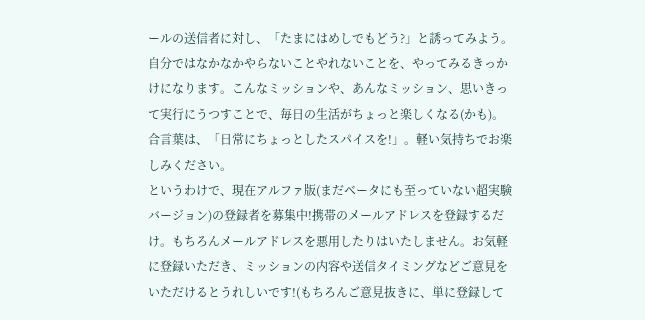ールの送信者に対し、「たまにはめしでもどう?」と誘ってみよう。
自分ではなかなかやらないことやれないことを、やってみるきっかけになります。こんなミッションや、あんなミッション、思いきって実行にうつすことで、毎日の生活がちょっと楽しくなる(かも)。合言葉は、「日常にちょっとしたスパイスを!」。軽い気持ちでお楽しみください。
というわけで、現在アルファ版(まだベータにも至っていない超実験バージョン)の登録者を募集中!携帯のメールアドレスを登録するだけ。もちろんメールアドレスを悪用したりはいたしません。お気軽に登録いただき、ミッションの内容や送信タイミングなどご意見をいただけるとうれしいです!(もちろんご意見抜きに、単に登録して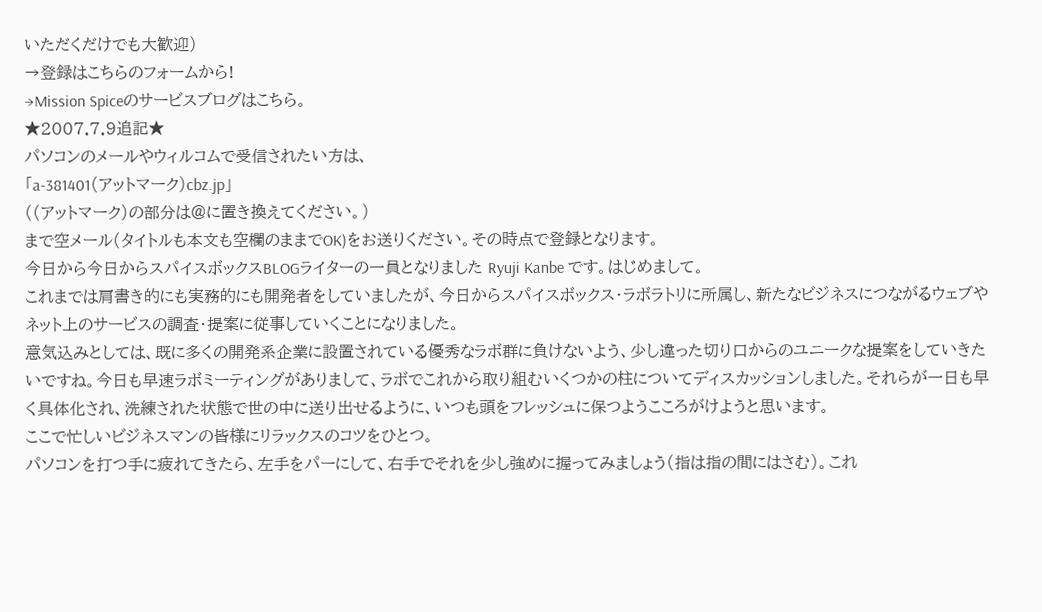いただくだけでも大歓迎)
→登録はこちらのフォームから!
→Mission Spiceのサービスブログはこちら。
★2007.7.9追記★
パソコンのメールやウィルコムで受信されたい方は、
「a-381401(アットマーク)cbz.jp」
((アットマーク)の部分は@に置き換えてください。)
まで空メール(タイトルも本文も空欄のままでOK)をお送りください。その時点で登録となります。
今日から今日からスパイスボックスBLOGライターの一員となりました Ryuji Kanbe です。はじめまして。
これまでは肩書き的にも実務的にも開発者をしていましたが、今日からスパイスボックス・ラボラトリに所属し、新たなビジネスにつながるウェブやネット上のサービスの調査・提案に従事していくことになりました。
意気込みとしては、既に多くの開発系企業に設置されている優秀なラボ群に負けないよう、少し違った切り口からのユニークな提案をしていきたいですね。今日も早速ラボミーティングがありまして、ラボでこれから取り組むいくつかの柱についてディスカッションしました。それらが一日も早く具体化され、洗練された状態で世の中に送り出せるように、いつも頭をフレッシュに保つようこころがけようと思います。
ここで忙しいビジネスマンの皆様にリラックスのコツをひとつ。
パソコンを打つ手に疲れてきたら、左手をパーにして、右手でそれを少し強めに握ってみましょう(指は指の間にはさむ)。これ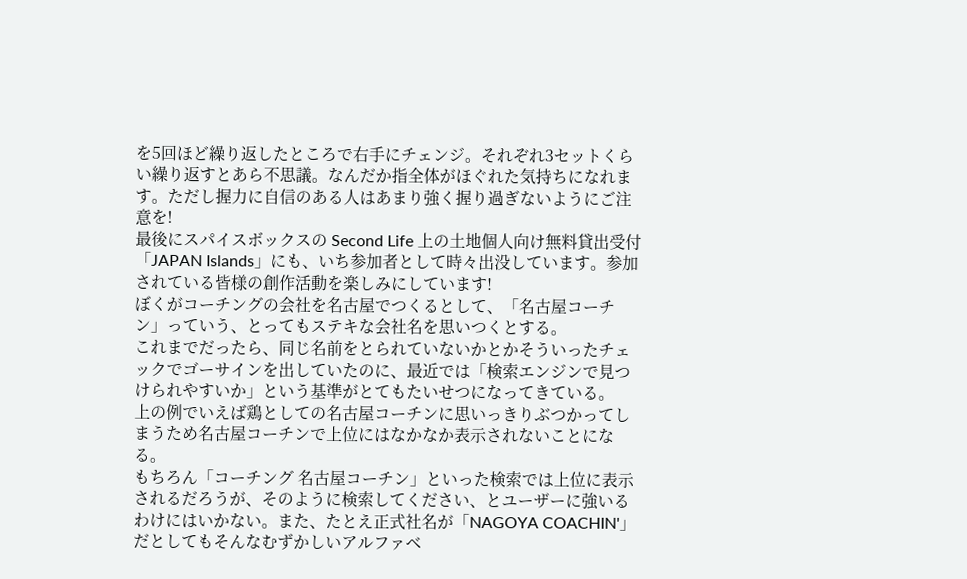を5回ほど繰り返したところで右手にチェンジ。それぞれ3セットくらい繰り返すとあら不思議。なんだか指全体がほぐれた気持ちになれます。ただし握力に自信のある人はあまり強く握り過ぎないようにご注意を!
最後にスパイスボックスの Second Life 上の土地個人向け無料貸出受付 「JAPAN Islands」にも、いち参加者として時々出没しています。参加されている皆様の創作活動を楽しみにしています!
ぼくがコーチングの会社を名古屋でつくるとして、「名古屋コーチン」っていう、とってもステキな会社名を思いつくとする。
これまでだったら、同じ名前をとられていないかとかそういったチェックでゴーサインを出していたのに、最近では「検索エンジンで見つけられやすいか」という基準がとてもたいせつになってきている。
上の例でいえば鶏としての名古屋コーチンに思いっきりぶつかってしまうため名古屋コーチンで上位にはなかなか表示されないことになる。
もちろん「コーチング 名古屋コーチン」といった検索では上位に表示されるだろうが、そのように検索してください、とユーザーに強いるわけにはいかない。また、たとえ正式社名が「NAGOYA COACHIN'」だとしてもそんなむずかしいアルファベ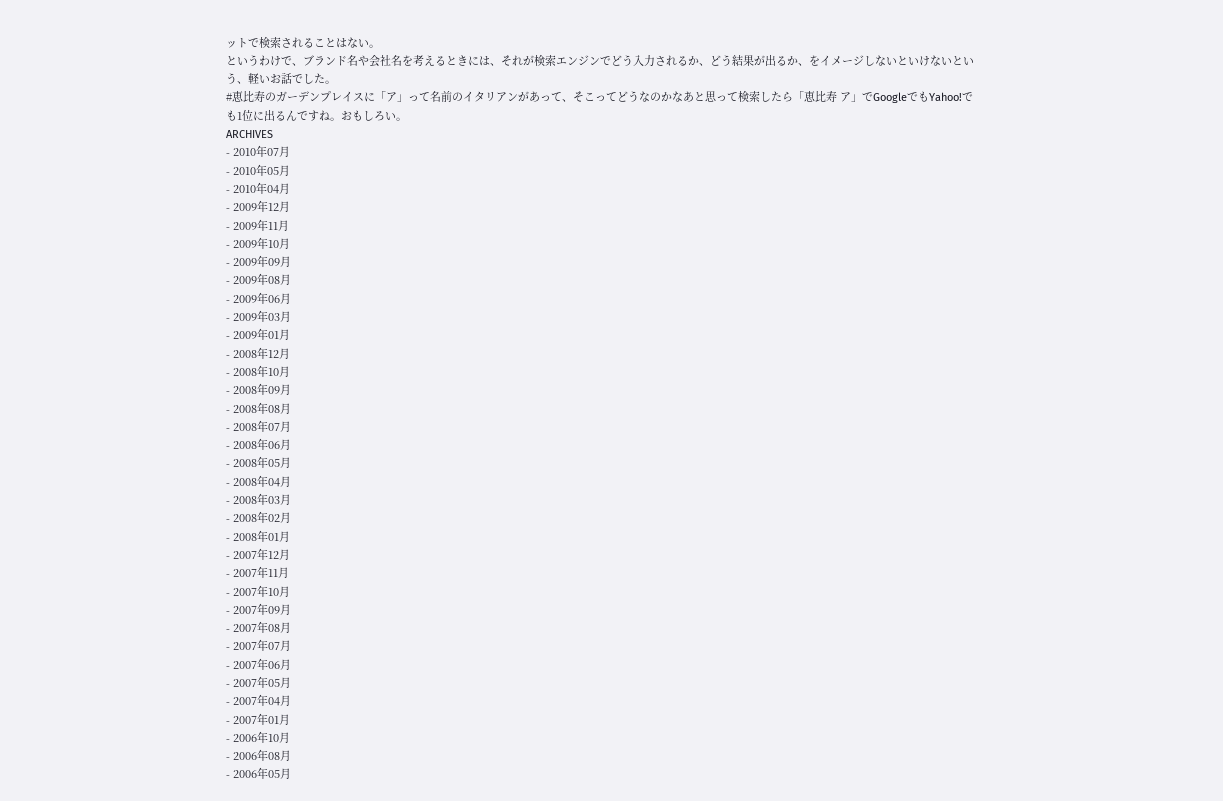ットで検索されることはない。
というわけで、ブランド名や会社名を考えるときには、それが検索エンジンでどう入力されるか、どう結果が出るか、をイメージしないといけないという、軽いお話でした。
#恵比寿のガーデンプレイスに「ア」って名前のイタリアンがあって、そこってどうなのかなあと思って検索したら「恵比寿 ア」でGoogleでもYahoo!でも1位に出るんですね。おもしろい。
ARCHIVES
- 2010年07月
- 2010年05月
- 2010年04月
- 2009年12月
- 2009年11月
- 2009年10月
- 2009年09月
- 2009年08月
- 2009年06月
- 2009年03月
- 2009年01月
- 2008年12月
- 2008年10月
- 2008年09月
- 2008年08月
- 2008年07月
- 2008年06月
- 2008年05月
- 2008年04月
- 2008年03月
- 2008年02月
- 2008年01月
- 2007年12月
- 2007年11月
- 2007年10月
- 2007年09月
- 2007年08月
- 2007年07月
- 2007年06月
- 2007年05月
- 2007年04月
- 2007年01月
- 2006年10月
- 2006年08月
- 2006年05月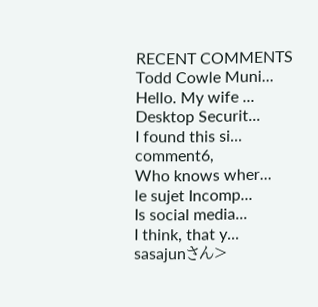RECENT COMMENTS
Todd Cowle Muni...
Hello. My wife ...
Desktop Securit...
I found this si...
comment6,
Who knows wher...
le sujet Incomp...
Is social media...
I think, that y...
sasajunさん>